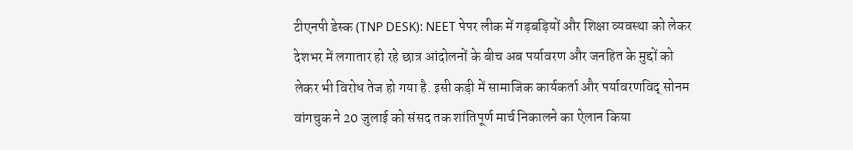टीएनपी डेस्क (TNP DESK): NEET पेपर लीक में गड़बड़ियों और शिक्षा व्यवस्था को लेकर देशभर में लगातार हो रहे छात्र आंदोलनों के बीच अब पर्यावरण और जनहित के मुद्दों को लेकर भी विरोध तेज हो गया है. इसी कड़ी में सामाजिक कार्यकर्ता और पर्यावरणविद् सोनम वांगचुक ने 20 जुलाई को संसद तक शांतिपूर्ण मार्च निकालने का ऐलान किया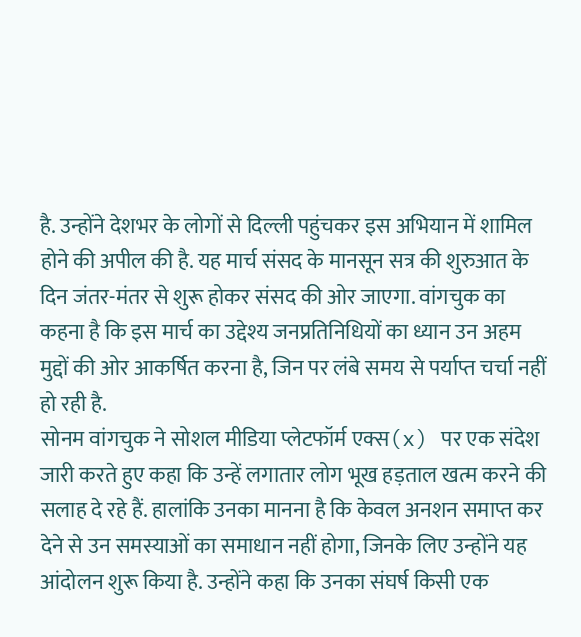है. उन्होंने देशभर के लोगों से दिल्ली पहुंचकर इस अभियान में शामिल होने की अपील की है. यह मार्च संसद के मानसून सत्र की शुरुआत के दिन जंतर-मंतर से शुरू होकर संसद की ओर जाएगा. वांगचुक का कहना है कि इस मार्च का उद्देश्य जनप्रतिनिधियों का ध्यान उन अहम मुद्दों की ओर आकर्षित करना है, जिन पर लंबे समय से पर्याप्त चर्चा नहीं हो रही है.
सोनम वांगचुक ने सोशल मीडिया प्लेटफॉर्म एक्स(x) पर एक संदेश जारी करते हुए कहा कि उन्हें लगातार लोग भूख हड़ताल खत्म करने की सलाह दे रहे हैं. हालांकि उनका मानना है कि केवल अनशन समाप्त कर देने से उन समस्याओं का समाधान नहीं होगा, जिनके लिए उन्होंने यह आंदोलन शुरू किया है. उन्होंने कहा कि उनका संघर्ष किसी एक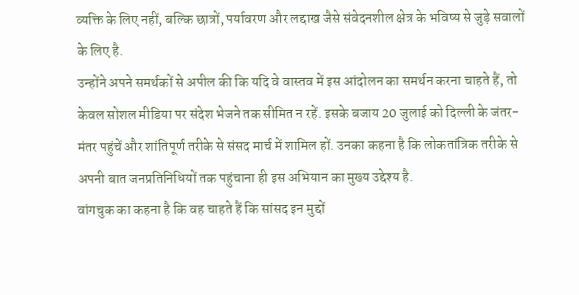व्यक्ति के लिए नहीं, बल्कि छात्रों, पर्यावरण और लद्दाख जैसे संवेदनशील क्षेत्र के भविष्य से जुड़े सवालों के लिए है.
उन्होंने अपने समर्थकों से अपील की कि यदि वे वास्तव में इस आंदोलन का समर्थन करना चाहते हैं, तो केवल सोशल मीडिया पर संदेश भेजने तक सीमित न रहें. इसके बजाय 20 जुलाई को दिल्ली के जंतर-मंतर पहुंचें और शांतिपूर्ण तरीके से संसद मार्च में शामिल हों. उनका कहना है कि लोकतांत्रिक तरीके से अपनी बात जनप्रतिनिधियों तक पहुंचाना ही इस अभियान का मुख्य उद्देश्य है.
वांगचुक का कहना है कि वह चाहते हैं कि सांसद इन मुद्दों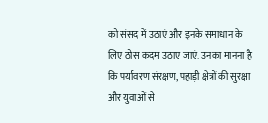को संसद में उठाएं और इनके समाधान के लिए ठोस कदम उठाए जाएं. उनका मानना है कि पर्यावरण संरक्षण, पहाड़ी क्षेत्रों की सुरक्षा और युवाओं से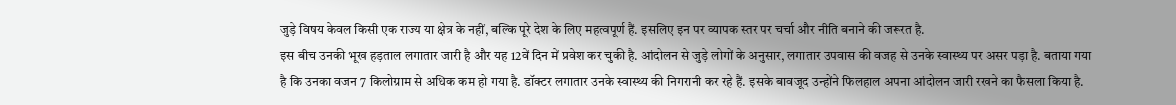जुड़े विषय केवल किसी एक राज्य या क्षेत्र के नहीं, बल्कि पूरे देश के लिए महत्वपूर्ण हैं. इसलिए इन पर व्यापक स्तर पर चर्चा और नीति बनाने की जरूरत है.
इस बीच उनकी भूख हड़ताल लगातार जारी है और यह 12वें दिन में प्रवेश कर चुकी है. आंदोलन से जुड़े लोगों के अनुसार, लगातार उपवास की वजह से उनके स्वास्थ्य पर असर पड़ा है. बताया गया है कि उनका वजन 7 किलोग्राम से अधिक कम हो गया है. डॉक्टर लगातार उनके स्वास्थ्य की निगरानी कर रहे हैं. इसके बावजूद उन्होंने फिलहाल अपना आंदोलन जारी रखने का फैसला किया है.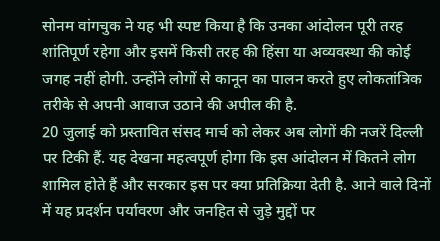सोनम वांगचुक ने यह भी स्पष्ट किया है कि उनका आंदोलन पूरी तरह शांतिपूर्ण रहेगा और इसमें किसी तरह की हिंसा या अव्यवस्था की कोई जगह नहीं होगी. उन्होंने लोगों से कानून का पालन करते हुए लोकतांत्रिक तरीके से अपनी आवाज उठाने की अपील की है.
20 जुलाई को प्रस्तावित संसद मार्च को लेकर अब लोगों की नजरें दिल्ली पर टिकी हैं. यह देखना महत्वपूर्ण होगा कि इस आंदोलन में कितने लोग शामिल होते हैं और सरकार इस पर क्या प्रतिक्रिया देती है. आने वाले दिनों में यह प्रदर्शन पर्यावरण और जनहित से जुड़े मुद्दों पर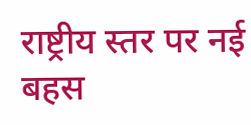राष्ट्रीय स्तर पर नई बहस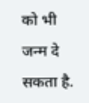को भी जन्म दे सकता है.